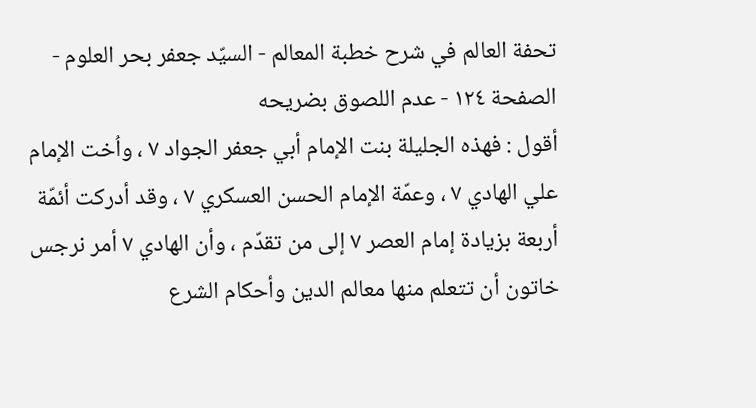تحفة العالم في شرح خطبة المعالم - السيّد جعفر بحر العلوم - الصفحة ١٢٤ - عدم اللصوق بضريحه
أقول : فهذه الجليلة بنت الإمام أبي جعفر الجواد ٧ ، واُخت الإمام علي الهادي ٧ ، وعمّة الإمام الحسن العسكري ٧ ، وقد أدركت أئمّة أربعة بزيادة إمام العصر ٧ إلى من تقدّم ، وأن الهادي ٧ أمر نرجس خاتون أن تتعلم منها معالم الدين وأحكام الشرع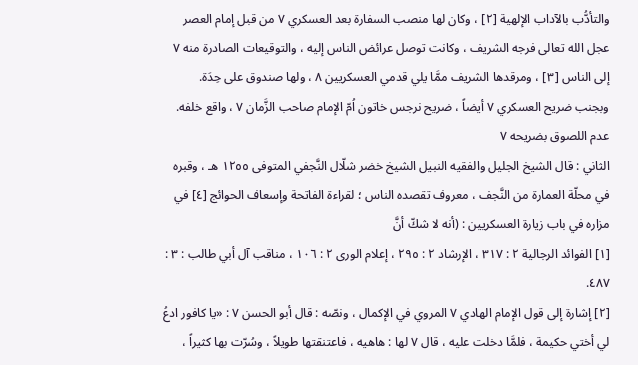والتأدُّب بالآداب الإلهية [٢] ، وكان لها منصب السفارة بعد العسكري ٧ من قبل إمام العصر عجل الله تعالى فرجه الشريف ، وكانت توصل عرائض الناس إليه ، والتوقيعات الصادرة منه ٧ إلى الناس [٣] ، ومرقدها الشريف ممَّا يلي قدمي العسكريين ٨ ، ولها صندوق على حِدَة.
وبجنب ضريح العسكري ٧ أيضاً ، ضریح نرجس خاتون اُمّ الإمام صاحب الزَّمان ٧ ، واقع خلفه.
عدم اللصوق بضريحه ٧
الثاني : قال الشيخ الجليل والفقيه النبيل الشيخ خضر شلّال النَّجفي المتوفى ١٢٥٥ هـ ، وقبره في محلّة العمارة من النَّجف ، معروف تقصده الناس ؛ لقراءة الفاتحة وإسعاف الحوائج [٤] في مزاره في باب زيارة العسكريين : (أنه لا شكّ أنَّ
[١] الفوائد الرجالية ٢ : ٣١٧ ، الإرشاد ٢ : ٢٩٥ ، إعلام الوری ٢ : ١٠٦ ، مناقب آل أبي طالب : ٣ : ٤٨٧.
[٢] إشارة إلى قول الإمام الهادي ٧ المروي في الإكمال ، ونصّه : قال أبو الحسن ٧ : «يا کافور ادعُ لي أختي حکيمة ، فلمَّا دخلت عليه ، قال ٧ لها : هاهيه ، فاعتنقتها طويلاً ، وسُرّت بها كثيراً ،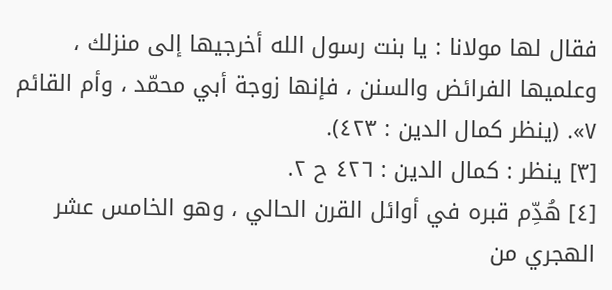فقال لها مولانا : يا بنت رسول الله أخرجيها إلى منزلك ، وعلميها الفرائض والسنن ، فإنها زوجة أبي محمّد ، وأم القائم ٧». (ينظر كمال الدين : ٤٢٣).
[٣] ينظر : كمال الدين : ٤٢٦ ح ٢.
[٤] هُدِّم قبره في أوائل القرن الحالي ، وهو الخامس عشر الهجري من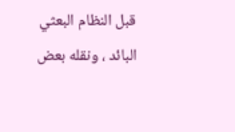قبل النظام البعثي البائد ، ونقله بعض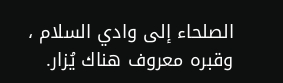الصلحاء إلى وادي السلام ، وقبره معروف هناك يُزار.